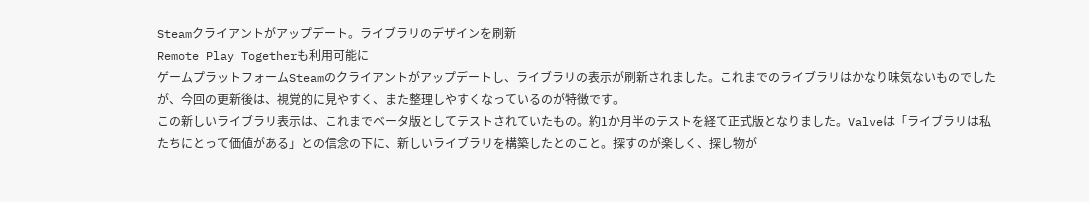Steamクライアントがアップデート。ライブラリのデザインを刷新
Remote Play Togetherも利用可能に
ゲームプラットフォームSteamのクライアントがアップデートし、ライブラリの表示が刷新されました。これまでのライブラリはかなり味気ないものでしたが、今回の更新後は、視覚的に見やすく、また整理しやすくなっているのが特徴です。
この新しいライブラリ表示は、これまでベータ版としてテストされていたもの。約1か月半のテストを経て正式版となりました。Valveは「ライブラリは私たちにとって価値がある」との信念の下に、新しいライブラリを構築したとのこと。探すのが楽しく、探し物が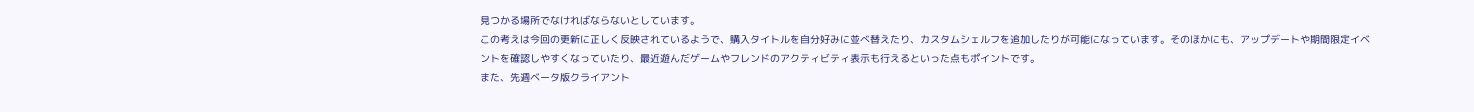見つかる場所でなければならないとしています。
この考えは今回の更新に正しく反映されているようで、購入タイトルを自分好みに並べ替えたり、カスタムシェルフを追加したりが可能になっています。そのほかにも、アップデートや期間限定イベントを確認しやすくなっていたり、最近遊んだゲームやフレンドのアクティビティ表示も行えるといった点もポイントです。
また、先週ベータ版クライアント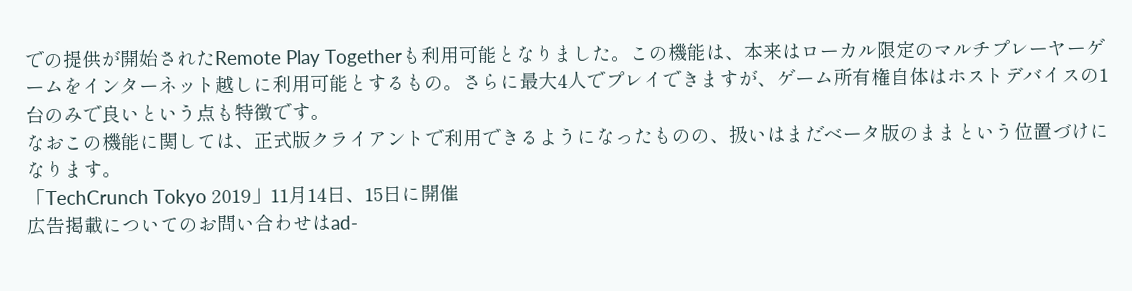での提供が開始されたRemote Play Togetherも利用可能となりました。この機能は、本来はローカル限定のマルチプレーヤーゲームをインターネット越しに利用可能とするもの。さらに最大4人でプレイできますが、ゲーム所有権自体はホストデバイスの1台のみで良いという点も特徴です。
なおこの機能に関しては、正式版クライアントで利用できるようになったものの、扱いはまだベータ版のままという位置づけになります。
「TechCrunch Tokyo 2019」11月14日、15日に開催
広告掲載についてのお問い合わせはad-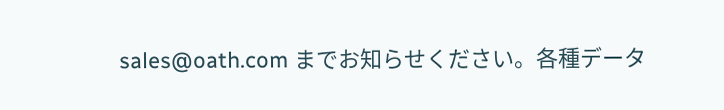sales@oath.com までお知らせください。各種データ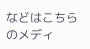などはこちらのメディ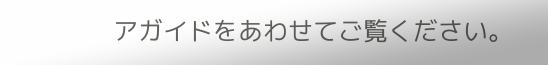アガイドをあわせてご覧ください。